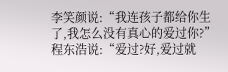李笑颜说:“我连孩子都给你生了,我怎么没有真心的爱过你?”程东浩说:“爱过?好,爱过就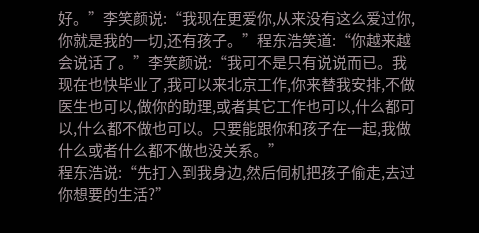好。”李笑颜说:“我现在更爱你,从来没有这么爱过你,你就是我的一切,还有孩子。”程东浩笑道:“你越来越会说话了。”李笑颜说:“我可不是只有说说而已。我现在也快毕业了,我可以来北京工作,你来替我安排,不做医生也可以,做你的助理,或者其它工作也可以,什么都可以,什么都不做也可以。只要能跟你和孩子在一起,我做什么或者什么都不做也没关系。”
程东浩说:“先打入到我身边,然后伺机把孩子偷走,去过你想要的生活?”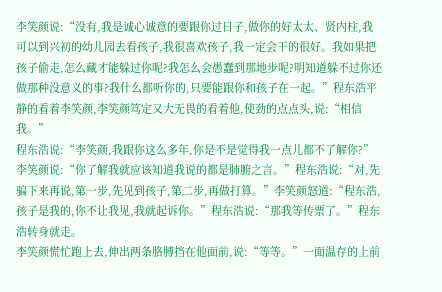李笑颜说:“没有,我是诚心诚意的要跟你过日子,做你的好太太、贤内柱,我可以到兴初的幼儿园去看孩子,我很喜欢孩子,我一定会干的很好。我如果把孩子偷走,怎么藏才能躲过你呢?我怎么会愚蠢到那地步呢?明知道躲不过你还做那种没意义的事?我什么都听你的,只要能跟你和孩子在一起。”程东浩平静的看着李笑颜,李笑颜笃定又大无畏的看着他,使劲的点点头,说:“相信我。”
程东浩说:“李笑颜,我跟你这么多年,你是不是觉得我一点儿都不了解你?”李笑颜说:“你了解我就应该知道我说的都是肺腑之言。”程东浩说:“对,先骗下来再说,第一步,先见到孩子,第二步,再做打算。”李笑颜怒道:“程东浩,孩子是我的,你不让我见,我就起诉你。”程东浩说:“那我等传票了。”程东浩转身就走。
李笑颜慌忙跑上去,伸出两条胳膊挡在他面前,说:“等等。”一面温存的上前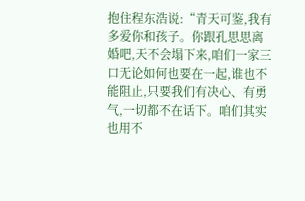抱住程东浩说:“青天可鉴,我有多爱你和孩子。你跟孔思思离婚吧,天不会塌下来,咱们一家三口无论如何也要在一起,谁也不能阻止,只要我们有决心、有勇气,一切都不在话下。咱们其实也用不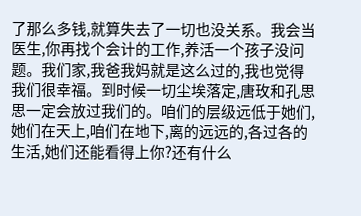了那么多钱,就算失去了一切也没关系。我会当医生,你再找个会计的工作,养活一个孩子没问题。我们家,我爸我妈就是这么过的,我也觉得我们很幸福。到时候一切尘埃落定,唐玫和孔思思一定会放过我们的。咱们的层级远低于她们,她们在天上,咱们在地下,离的远远的,各过各的生活,她们还能看得上你?还有什么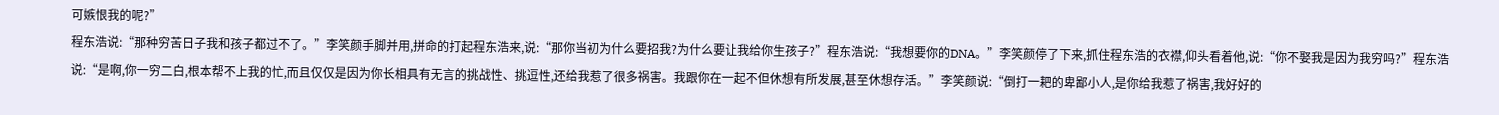可嫉恨我的呢?”
程东浩说:“那种穷苦日子我和孩子都过不了。”李笑颜手脚并用,拼命的打起程东浩来,说:“那你当初为什么要招我?为什么要让我给你生孩子?”程东浩说:“我想要你的DNA。”李笑颜停了下来,抓住程东浩的衣襟,仰头看着他,说:“你不娶我是因为我穷吗?”程东浩说:“是啊,你一穷二白,根本帮不上我的忙,而且仅仅是因为你长相具有无言的挑战性、挑逗性,还给我惹了很多祸害。我跟你在一起不但休想有所发展,甚至休想存活。”李笑颜说:“倒打一耙的卑鄙小人,是你给我惹了祸害,我好好的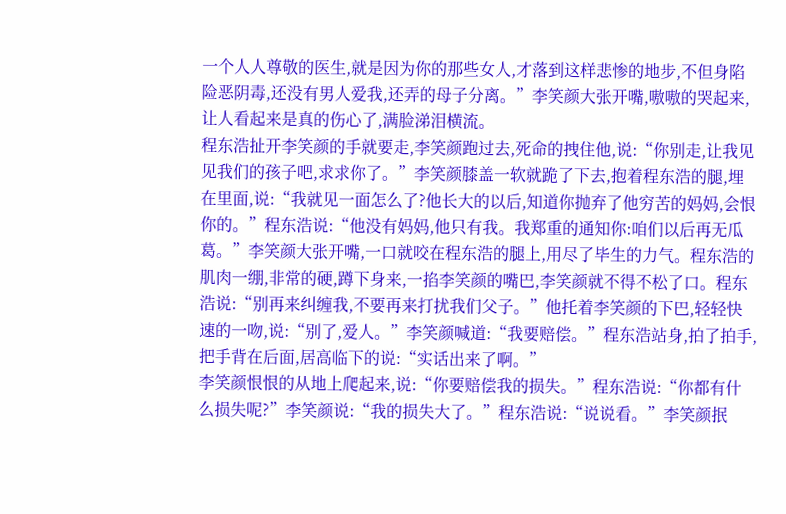一个人人尊敬的医生,就是因为你的那些女人,才落到这样悲惨的地步,不但身陷险恶阴毒,还没有男人爱我,还弄的母子分离。”李笑颜大张开嘴,嗷嗷的哭起来,让人看起来是真的伤心了,满脸涕泪横流。
程东浩扯开李笑颜的手就要走,李笑颜跑过去,死命的拽住他,说:“你别走,让我见见我们的孩子吧,求求你了。”李笑颜膝盖一软就跪了下去,抱着程东浩的腿,埋在里面,说:“我就见一面怎么了?他长大的以后,知道你抛弃了他穷苦的妈妈,会恨你的。”程东浩说:“他没有妈妈,他只有我。我郑重的通知你:咱们以后再无瓜葛。”李笑颜大张开嘴,一口就咬在程东浩的腿上,用尽了毕生的力气。程东浩的肌肉一绷,非常的硬,蹲下身来,一掐李笑颜的嘴巴,李笑颜就不得不松了口。程东浩说:“别再来纠缠我,不要再来打扰我们父子。”他托着李笑颜的下巴,轻轻快速的一吻,说:“别了,爱人。”李笑颜喊道:“我要赔偿。”程东浩站身,拍了拍手,把手背在后面,居高临下的说:“实话出来了啊。”
李笑颜恨恨的从地上爬起来,说:“你要赔偿我的损失。”程东浩说:“你都有什么损失呢?”李笑颜说:“我的损失大了。”程东浩说:“说说看。”李笑颜抿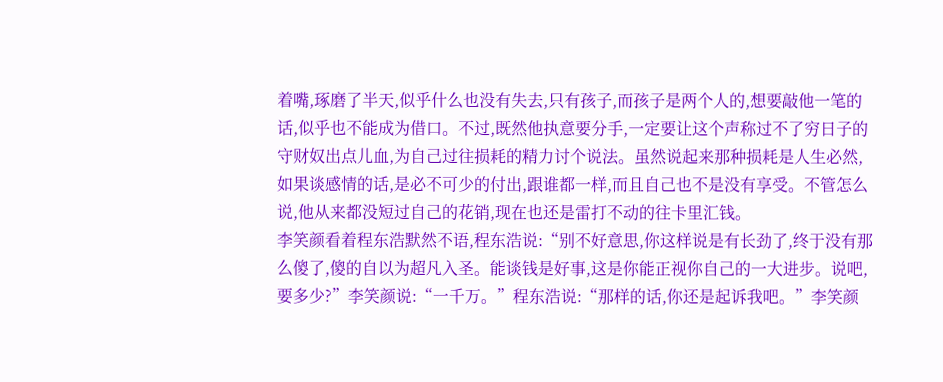着嘴,琢磨了半天,似乎什么也没有失去,只有孩子,而孩子是两个人的,想要敲他一笔的话,似乎也不能成为借口。不过,既然他执意要分手,一定要让这个声称过不了穷日子的守财奴出点儿血,为自己过往损耗的精力讨个说法。虽然说起来那种损耗是人生必然,如果谈感情的话,是必不可少的付出,跟谁都一样,而且自己也不是没有享受。不管怎么说,他从来都没短过自己的花销,现在也还是雷打不动的往卡里汇钱。
李笑颜看着程东浩默然不语,程东浩说:“别不好意思,你这样说是有长劲了,终于没有那么傻了,傻的自以为超凡入圣。能谈钱是好事,这是你能正视你自己的一大进步。说吧,要多少?”李笑颜说:“一千万。”程东浩说:“那样的话,你还是起诉我吧。”李笑颜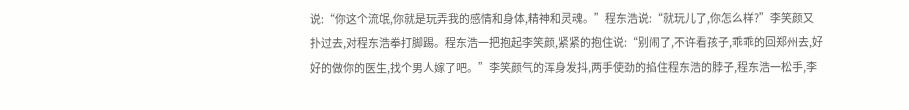说:“你这个流氓,你就是玩弄我的感情和身体,精神和灵魂。”程东浩说:“就玩儿了,你怎么样?”李笑颜又扑过去,对程东浩拳打脚踢。程东浩一把抱起李笑颜,紧紧的抱住说:“别闹了,不许看孩子,乖乖的回郑州去,好好的做你的医生,找个男人嫁了吧。”李笑颜气的浑身发抖,两手使劲的掐住程东浩的脖子,程东浩一松手,李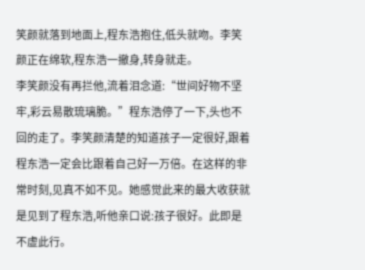笑颜就落到地面上,程东浩抱住,低头就吻。李笑颜正在绵软,程东浩一撤身,转身就走。
李笑颜没有再拦他,流着泪念道:“世间好物不坚牢,彩云易散琉璃脆。”程东浩停了一下,头也不回的走了。李笑颜清楚的知道孩子一定很好,跟着程东浩一定会比跟着自己好一万倍。在这样的非常时刻,见真不如不见。她感觉此来的最大收获就是见到了程东浩,听他亲口说:孩子很好。此即是不虚此行。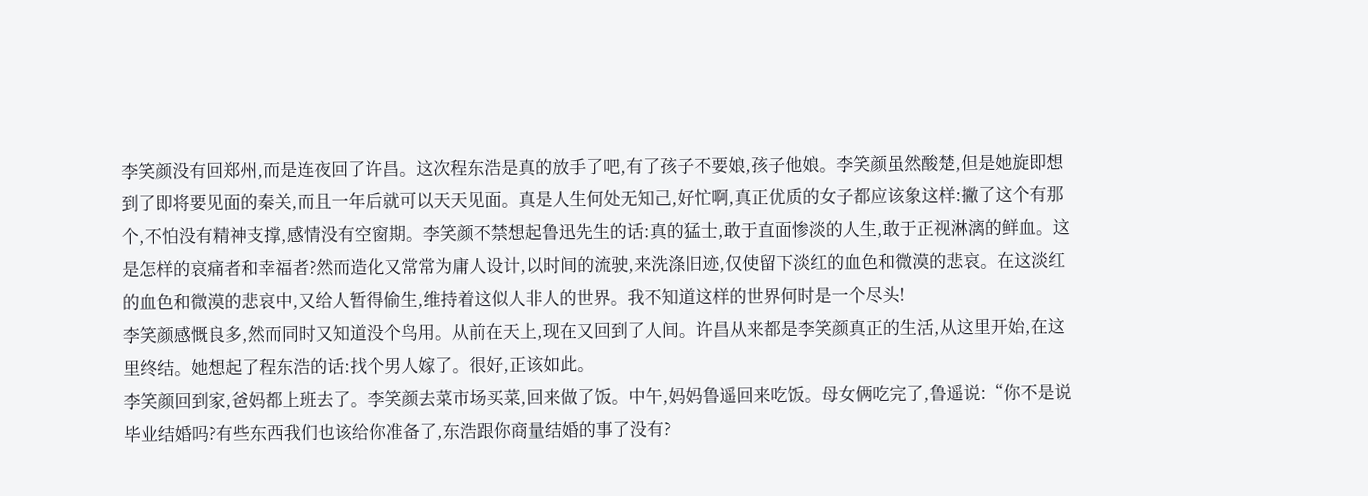李笑颜没有回郑州,而是连夜回了许昌。这次程东浩是真的放手了吧,有了孩子不要娘,孩子他娘。李笑颜虽然酸楚,但是她旋即想到了即将要见面的秦关,而且一年后就可以天天见面。真是人生何处无知己,好忙啊,真正优质的女子都应该象这样:撇了这个有那个,不怕没有精神支撑,感情没有空窗期。李笑颜不禁想起鲁迅先生的话:真的猛士,敢于直面惨淡的人生,敢于正视淋漓的鲜血。这是怎样的哀痛者和幸福者?然而造化又常常为庸人设计,以时间的流驶,来洗涤旧迹,仅使留下淡红的血色和微漠的悲哀。在这淡红的血色和微漠的悲哀中,又给人暂得偷生,维持着这似人非人的世界。我不知道这样的世界何时是一个尽头!
李笑颜感慨良多,然而同时又知道没个鸟用。从前在天上,现在又回到了人间。许昌从来都是李笑颜真正的生活,从这里开始,在这里终结。她想起了程东浩的话:找个男人嫁了。很好,正该如此。
李笑颜回到家,爸妈都上班去了。李笑颜去菜市场买菜,回来做了饭。中午,妈妈鲁遥回来吃饭。母女俩吃完了,鲁遥说:“你不是说毕业结婚吗?有些东西我们也该给你准备了,东浩跟你商量结婚的事了没有?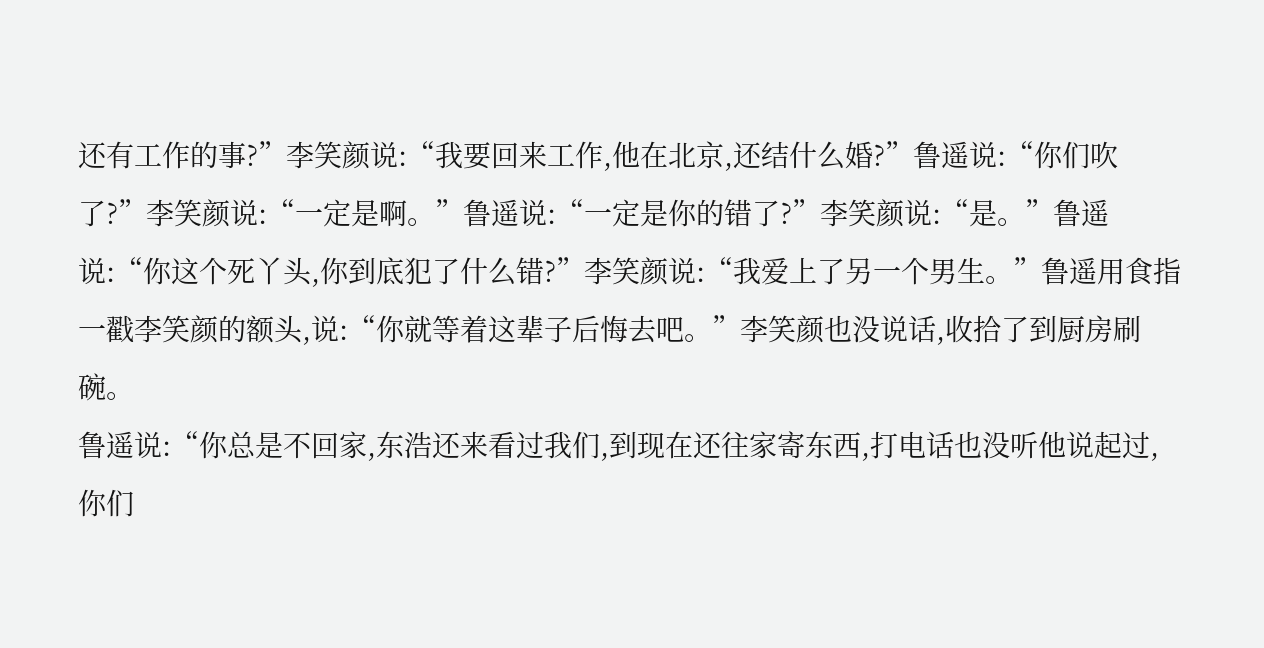还有工作的事?”李笑颜说:“我要回来工作,他在北京,还结什么婚?”鲁遥说:“你们吹了?”李笑颜说:“一定是啊。”鲁遥说:“一定是你的错了?”李笑颜说:“是。”鲁遥说:“你这个死丫头,你到底犯了什么错?”李笑颜说:“我爱上了另一个男生。”鲁遥用食指一戳李笑颜的额头,说:“你就等着这辈子后悔去吧。”李笑颜也没说话,收拾了到厨房刷碗。
鲁遥说:“你总是不回家,东浩还来看过我们,到现在还往家寄东西,打电话也没听他说起过,你们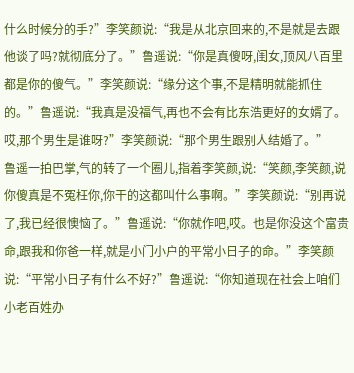什么时候分的手?”李笑颜说:“我是从北京回来的,不是就是去跟他谈了吗?就彻底分了。”鲁遥说:“你是真傻呀,闺女,顶风八百里都是你的傻气。”李笑颜说:“缘分这个事,不是精明就能抓住的。”鲁遥说:“我真是没福气,再也不会有比东浩更好的女婿了。哎,那个男生是谁呀?”李笑颜说:“那个男生跟别人结婚了。”
鲁遥一拍巴掌,气的转了一个圈儿,指着李笑颜,说:“笑颜,李笑颜,说你傻真是不冤枉你,你干的这都叫什么事啊。”李笑颜说:“别再说了,我已经很懊恼了。”鲁遥说:“你就作吧,哎。也是你没这个富贵命,跟我和你爸一样,就是小门小户的平常小日子的命。”李笑颜说:“平常小日子有什么不好?”鲁遥说:“你知道现在社会上咱们小老百姓办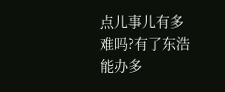点儿事儿有多难吗?有了东浩能办多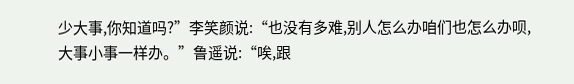少大事,你知道吗?”李笑颜说:“也没有多难,别人怎么办咱们也怎么办呗,大事小事一样办。”鲁遥说:“唉,跟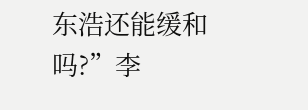东浩还能缓和吗?”李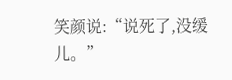笑颜说:“说死了,没缓儿。”